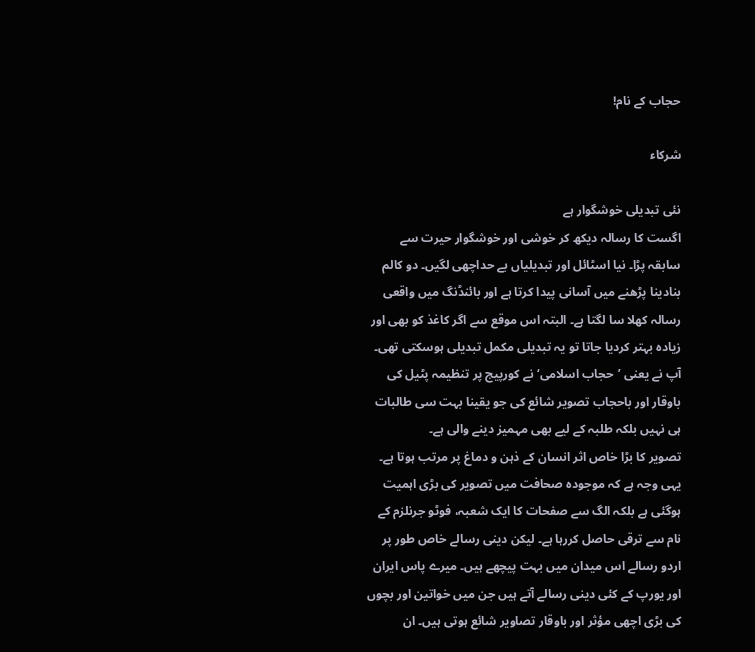حجاب کے نام!

شرکاء

نئی تبدیلی خوشگوار ہے
اگست کا رسالہ دیکھ کر خوشی اور خوشگوار حیرت سے سابقہ پڑا۔ نیا اسٹائل اور تبدیلیاں بے حداچھی لگیں۔ دو کالم بنادینا پڑھنے میں آسانی پیدا کرتا ہے اور بائنڈنگ میں واقعی رسالہ کھلا سا لگتا ہے۔ البتہ اس موقع سے اگر کاغذ کو بھی اور زیادہ بہتر کردیا جاتا تو یہ تبدیلی مکمل تبدیلی ہوسکتی تھی۔ آپ نے یعنی ’حجاب اسلامی‘ نے کورپیج پر تنظیمہ پٹیل کی باوقار اور باحجاب تصویر شائع کی جو یقینا بہت سی طالبات ہی نہیں بلکہ طلبہ کے لیے بھی مہمیز دینے والی ہے۔
تصویر کا بڑا خاص اثر انسان کے ذہن و دماغ پر مرتب ہوتا ہے۔ یہی وجہ ہے کہ موجودہ صحافت میں تصویر کی بڑی اہمیت ہوگئی ہے بلکہ الگ سے صفحات کا ایک شعبہ، فوٹو جرنلزم کے نام سے ترقی حاصل کررہا ہے۔ لیکن دینی رسالے خاص طور پر اردو رسالے اس میدان میں بہت پیچھے ہیں۔ میرے پاس ایران اور یورپ کے کئی دینی رسالے آتے ہیں جن میں خواتین اور بچوں کی بڑی اچھی مؤثر اور باوقار تصاویر شائع ہوتی ہیں۔ ان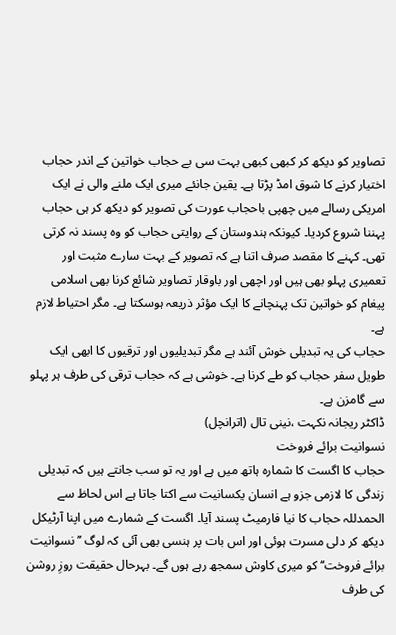تصاویر کو دیکھ کر کبھی کبھی بہت سی بے حجاب خواتین کے اندر حجاب اختیار کرنے کا شوق امڈ پڑتا ہے۔ یقین جانئے میری ایک ملنے والی نے ایک امریکی رسالے میں چھپی باحجاب عورت کی تصویر کو دیکھ کر ہی حجاب پہننا شروع کردیا۔ کیونکہ ہندوستان کے روایتی حجاب کو وہ پسند نہ کرتی تھی۔ کہنے کا مقصد صرف اتنا ہے کہ تصویر کے بہت سارے مثبت اور تعمیری پہلو بھی ہیں اور اچھی اور باوقار تصاویر شائع کرنا بھی اسلامی پیغام کو خواتین تک پہنچانے کا ایک مؤثر ذریعہ ہوسکتا ہے۔ مگر احتیاط لازم ہے۔
حجاب کی یہ تبدیلی خوش آئند ہے مگر تبدیلیوں اور ترقیوں کا ابھی ایک طویل سفر حجاب کو طے کرنا ہے۔ خوشی ہے کہ حجاب ترقی کی طرف ہر پہلو سے گامزن ہے۔
ڈاکٹر ریجانہ نکہت ،نینی تال (اترانچل)
نسوانیت برائے فروخت
حجاب کا اگست کا شمارہ ہاتھ میں ہے اور یہ تو سب جانتے ہیں کہ تبدیلی زندگی کا لازمی جزو ہے انسان یکسانیت سے اکتا جاتا ہے اس لحاظ سے الحمدللہ حجاب کا نیا فارمیٹ پسند آیا۔ اگست کے شمارے میں اپنا آرٹیکل دیکھ کر دلی مسرت ہوئی اور اس بات پر ہنسی بھی آئی کہ لوگ ’’نسوانیت برائے فروخت‘‘ کو میری کاوش سمجھ رہے ہوں گے۔ بہرحال حقیقت روزِ روشن کی طرف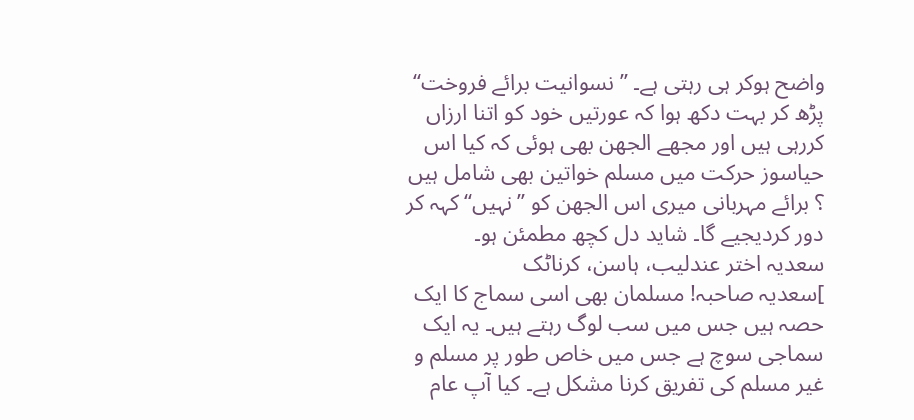واضح ہوکر ہی رہتی ہے۔ ’’نسوانیت برائے فروخت‘‘ پڑھ کر بہت دکھ ہوا کہ عورتیں خود کو اتنا ارزاں کررہی ہیں اور مجھے الجھن بھی ہوئی کہ کیا اس حیاسوز حرکت میں مسلم خواتین بھی شامل ہیں ؟ برائے مہربانی میری اس الجھن کو ’’نہیں‘‘ کہہ کر دور کردیجیے گا۔ شاید دل کچھ مطمئن ہو۔
سعدیہ اختر عندلیب، ہاسن، کرناٹک
]سعدیہ صاحبہ! مسلمان بھی اسی سماج کا ایک حصہ ہیں جس میں سب لوگ رہتے ہیں۔ یہ ایک سماجی سوچ ہے جس میں خاص طور پر مسلم و غیر مسلم کی تفریق کرنا مشکل ہے۔ کیا آپ عام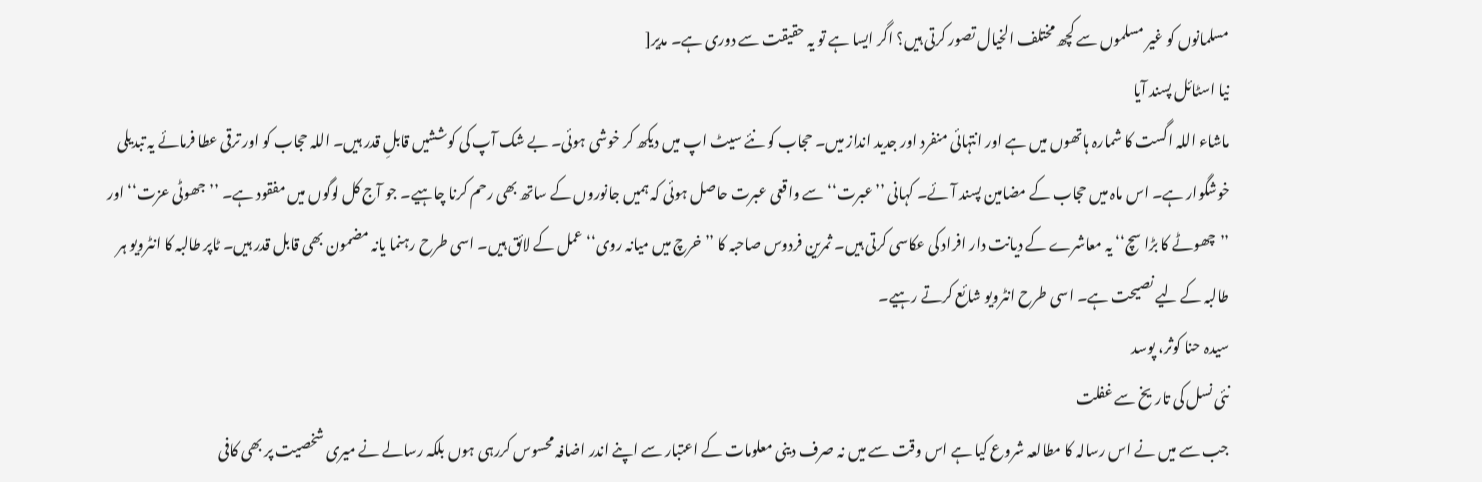مسلمانوں کو غیر مسلموں سے کچھ مختلف الخیال تصور کرتی ہیں؟ اگر ایسا ہے تو یہ حقیقت سے دوری ہے۔ مدیر[
نیا اسٹائل پسند آیا
ماشاء اللہ اگست کا شمارہ ہاتھوں میں ہے اور انتہائی منفرد اور جدید انداز میں۔ حجاب کو نئے سیٹ اپ میں دیکھ کر خوشی ہوئی۔ بے شک آپ کی کوششیں قابلِ قدر ہیں۔ اللہ حجاب کو اور ترقی عطا فرمائے یہ تبدیلی خوشگوار ہے۔ اس ماہ میں حجاب کے مضامین پسند آئے۔ کہانی ’’عبرت‘‘ سے واقعی عبرت حاصل ہوئی کہ ہمیں جانوروں کے ساتھ بھی رحم کرنا چاہیے۔ جو آج کل لوگوں میں مفقود ہے۔ ’’جھوٹی عزت‘‘ اور ’’چھوٹے کا بڑا سچ‘‘ یہ معاشرے کے دیانت دار افراد کی عکاسی کرتی ہیں۔ ثمرین فردوس صاحبہ کا ’’خرچ میں میانہ روی‘‘ عمل کے لائق ہیں۔ اسی طرح رہنما یانہ مضمون بھی قابل قدر ہیں۔ ٹاپر طالبہ کا انٹرویو ہر طالبہ کے لیے نصیحت ہے۔ اسی طرح انٹرویو شائع کرتے رہیے۔
سیدہ حنا کوثر، پوسد
نئی نسل کی تاریخ سے غفلت
جب سے میں نے اس رسالہ کا مطالعہ شروع کیا ہے اس وقت سے میں نہ صرف دینی معلومات کے اعتبار سے اپنے اندر اضافہ محسوس کررہی ہوں بلکہ رسالے نے میری شخصیت پر بھی کافی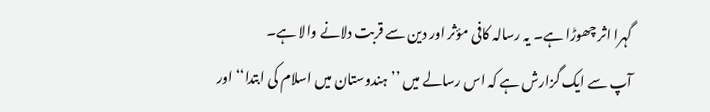گہرا اثر چھوڑا ہے۔ یہ رسالہ کافی مؤثر اور دین سے قربت دلانے والا ہے۔
آپ سے ایک گزارش ہے کہ اس رسالے میں ’’ہندوستان میں اسلام کی ابتدا‘‘ اور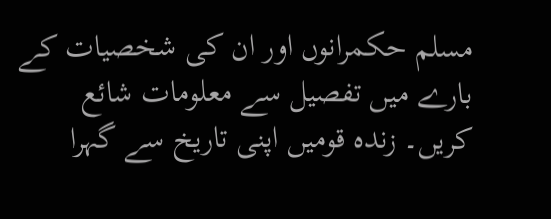مسلم حکمرانوں اور ان کی شخصیات کے بارے میں تفصیل سے معلومات شائع کریں۔ زندہ قومیں اپنی تاریخ سے گہرا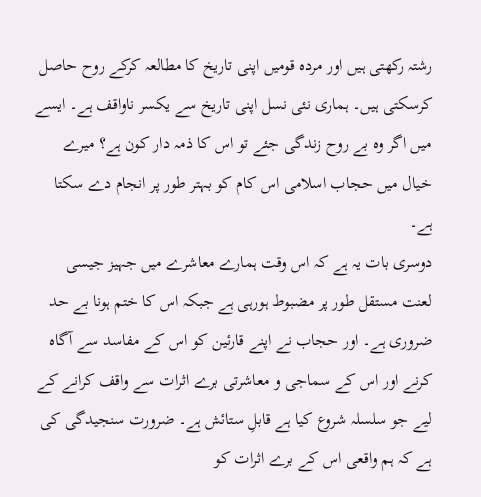رشتہ رکھتی ہیں اور مردہ قومیں اپنی تاریخ کا مطالعہ کرکے روح حاصل کرسکتی ہیں۔ ہماری نئی نسل اپنی تاریخ سے یکسر ناواقف ہے۔ ایسے میں اگر وہ بے روح زندگی جئے تو اس کا ذمہ دار کون ہے؟ میرے خیال میں حجاب اسلامی اس کام کو بہتر طور پر انجام دے سکتا ہے۔
دوسری بات یہ ہے کہ اس وقت ہمارے معاشرے میں جہیز جیسی لعنت مستقل طور پر مضبوط ہورہی ہے جبکہ اس کا ختم ہونا بے حد ضروری ہے۔ اور حجاب نے اپنے قارئین کو اس کے مفاسد سے آگاہ کرنے اور اس کے سماجی و معاشرتی برے اثرات سے واقف کرانے کے لیے جو سلسلہ شروع کیا ہے قابلِ ستائش ہے۔ ضرورت سنجیدگی کی ہے کہ ہم واقعی اس کے برے اثرات کو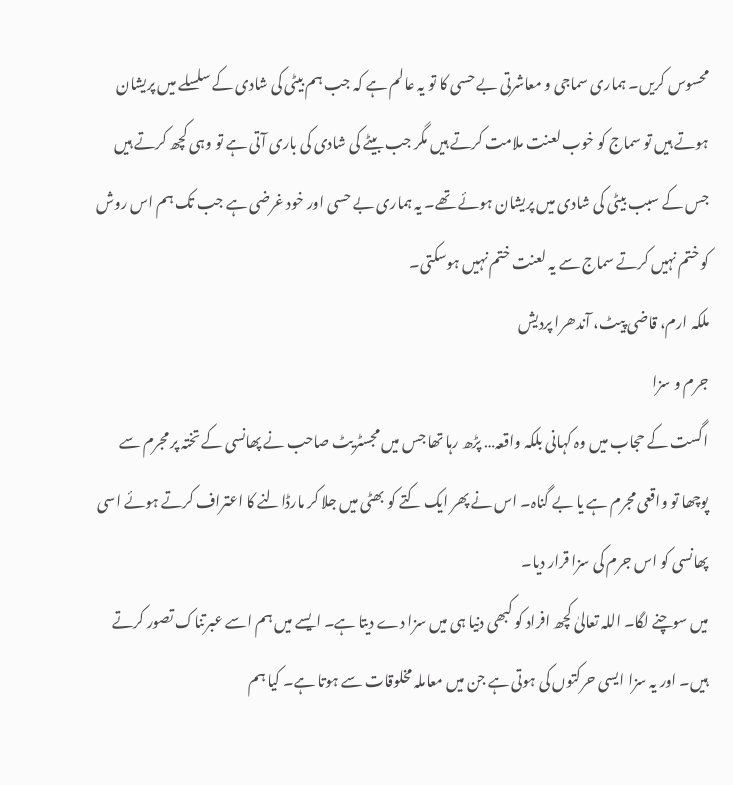محسوس کریں۔ ہماری سماجی و معاشرتی بے حسی کا تو یہ عالم ہے کہ جب ہم بیٹی کی شادی کے سلسلے میں پریشان ہوتے ہیں تو سماج کو خوب لعنت ملامت کرتے ہیں مگر جب بیٹے کی شادی کی باری آتی ہے تو وہی کچھ کرتے ہیں جس کے سبب بیٹی کی شادی میں پریشان ہوئے تھے۔ یہ ہماری بے حسی اور خود غرضی ہے جب تک ہم اس روش کو ختم نہیں کرتے سماج سے یہ لعنت ختم نہیں ہوسکتی۔
ملکہ ارم، قاضی پیٹ، آندھرا پردیش
جرم و سزا
اگست کے حجاب میں وہ کہانی بلکہ واقعہ… پڑھ رہا تھا جس میں مجسٹریٹ صاحب نے پھانسی کے تختہ پر مجرم سے پوچھا تو واقعی مجرم ہے یا بے گناہ۔ اس نے پھر ایک کتے کو بھٹی میں جلا کر مارڈالنے کا اعتراف کرتے ہوئے اسی پھانسی کو اس جرم کی سزا قرار دیا۔
میں سوچنے لگا۔ اللہ تعالیٰ کچھ افراد کو کبھی دنیا ہی میں سزا دے دیتا ہے۔ ایسے میں ہم اسے عبرتناک تصور کرتے ہیں۔ اور یہ سزا ایسی حرکتوں کی ہوتی ہے جن میں معاملہ مخلوقات سے ہوتا ہے۔ کیا ہم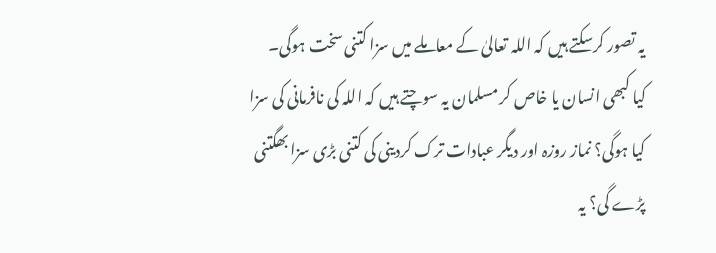یہ تصور کرسکتے ہیں کہ اللہ تعالیٰ کے معاملے میں سزا کتنی سخت ہوگی۔
کیا کبھی انسان یا خاص کر مسلمان یہ سوچتے ہیں کہ اللہ کی نافرمانی کی سزا کیا ہوگی؟ نماز روزہ اور دیگر عبادات ترک کردینی کی کتنی بڑی سزا بھگتنی پڑے گی؟ یہ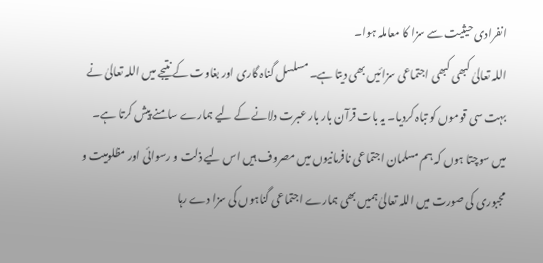انفرادی حیثیت سے سزا کا معاملہ ہوا۔
اللہ تعالیٰ کبھی کبھی اجتماعی سزائیں بھی دیتا ہے۔ مسلسل گناہ گاری اور بغاوت کے نتیجے میں اللہ تعالیٰ نے بہت سی قوموں کو تباہ کردیا۔ یہ بات قرآن بار بار عبرت دلانے کے لیے ہمارے سامنے پیش کرتا ہے۔ میں سوچتا ہوں کہ ہم مسلمان اجتماعی نافرمانیوں میں مصروف ہیں اس لیے ذلت و رسوائی اور مظلومیت و مجبوری کی صورت میں اللہ تعالیٰ ہمیں بھی ہمارے اجتماعی گناہوں کی سزا دے رہا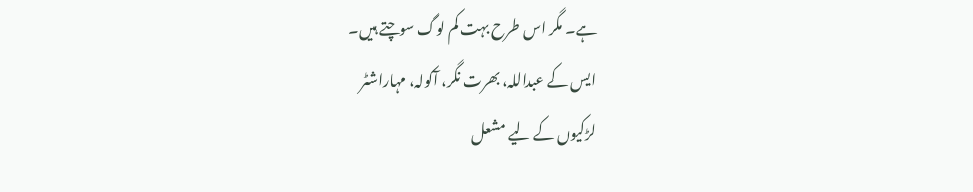ہے۔ مگر اس طرح بہت کم لوگ سوچتے ہیں۔
ایس کے عبداللہ، بھرت نگر، آکولہ، مہاراشٹر
لڑکیوں کے لیے مشعل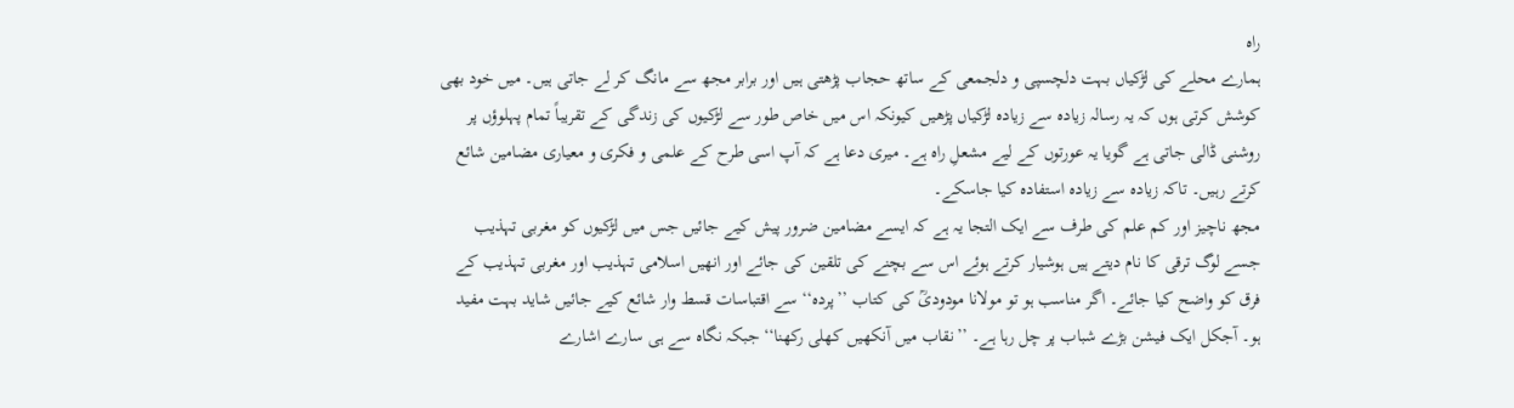راہ
ہمارے محلے کی لڑکیاں بہت دلچسپی و دلجمعی کے ساتھ حجاب پڑھتی ہیں اور برابر مجھ سے مانگ کر لے جاتی ہیں۔ میں خود بھی کوشش کرتی ہوں کہ یہ رسالہ زیادہ سے زیادہ لڑکیاں پڑھیں کیونکہ اس میں خاص طور سے لڑکیوں کی زندگی کے تقریباً تمام پہلوؤں پر روشنی ڈالی جاتی ہے گویا یہ عورتوں کے لیے مشعلِ راہ ہے۔ میری دعا ہے کہ آپ اسی طرح کے علمی و فکری و معیاری مضامین شائع کرتے رہیں۔ تاکہ زیادہ سے زیادہ استفادہ کیا جاسکے۔
مجھ ناچیز اور کم علم کی طرف سے ایک التجا یہ ہے کہ ایسے مضامین ضرور پیش کیے جائیں جس میں لڑکیوں کو مغربی تہذیب جسے لوگ ترقی کا نام دیتے ہیں ہوشیار کرتے ہوئے اس سے بچنے کی تلقین کی جائے اور انھیں اسلامی تہذیب اور مغربی تہذیب کے فرق کو واضح کیا جائے۔ اگر مناسب ہو تو مولانا مودودیؒ کی کتاب ’’پردہ‘‘ سے اقتباسات قسط وار شائع کیے جائیں شاید بہت مفید ہو۔ آجکل ایک فیشن بڑے شباب پر چل رہا ہے۔ ’’نقاب میں آنکھیں کھلی رکھنا‘‘ جبکہ نگاہ سے ہی سارے اشارے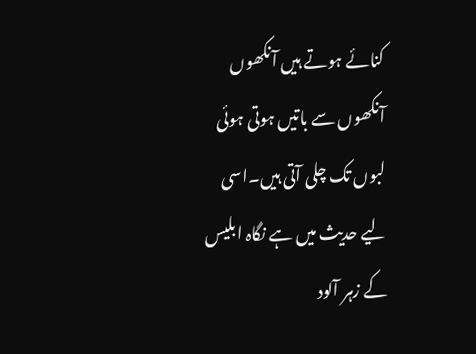کنائے ہوتے ہیں آنکھوں آنکھوں سے باتیں ہوتی ہوئی لبوں تک چلی آتی ہیں۔اسی لیے حدیث میں ہے نگاہ ابلیس کے زہر آلود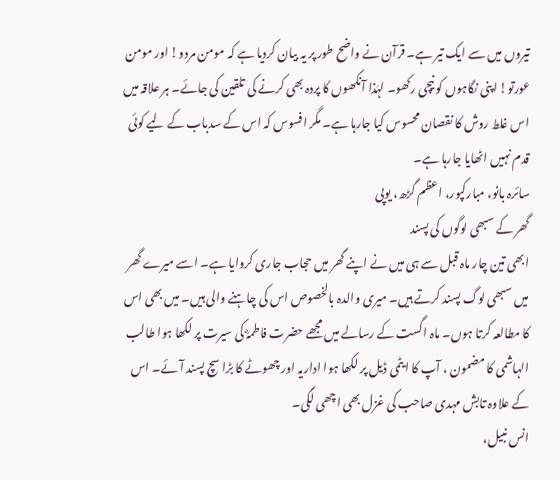تیروں میں سے ایک تیر ہے۔ قرآن نے واضح طور پر یہ بیان کردیا ہے کہ مومن مردو! اور مومن عورتو! اپنی نگاہوں کو نیچی رکھو۔ لہٰذا آنکھوں کا پردہ بھی کرنے کی تلقین کی جائے۔ ہر علاقہ میں اس غلط روش کا نقصان محسوس کیا جارہا ہے۔ مگر افسوس کہ اس کے سدباب کے لیے کوئی قدم نہیں اٹھایا جارہا ہے۔
سائرہ بانو، مبارکپور، اعظم گڑھ، یوپی
گھر کے سبھی لوگوں کی پسند
ابھی تین چار ماہ قبل سے ہی میں نے اپنے گھر میں حجاب جاری کروایا ہے۔ اسے میرے گھر میں سبھی لوگ پسند کرتے ہیں۔ میری والدہ بالخصوص اس کی چاہنے والی ہیں۔ میں بھی اس کا مطالعہ کرتا ہوں۔ ماہ اگست کے رسالے میں مجھے حضرت فاطمہؓ کی سیرت پر لکھا ہوا طالب الہاشمی کا مضمون ، آپ کا ایٹمی ڈیل پر لکھا ہوا اداریہ اور چھوٹے کا بڑا سچ پسند آئے۔ اس کے علاوہ تابش مہدی صاحب کی غزل بھی اچھی لگی۔
انس نبیل،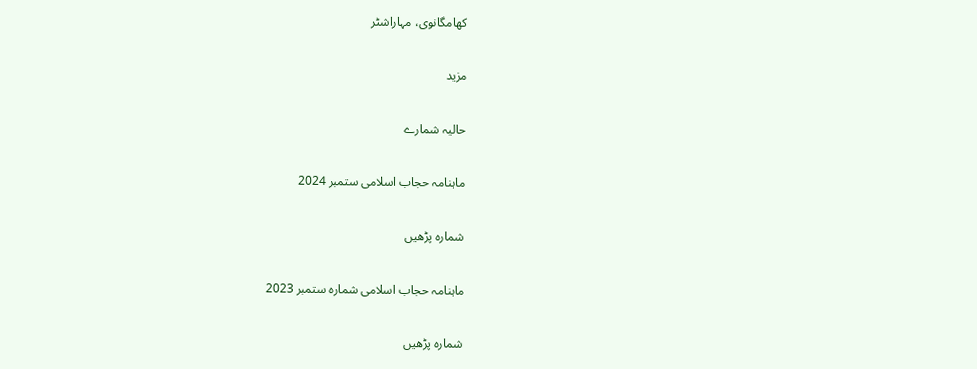کھامگانوی، مہاراشٹر

مزید

حالیہ شمارے

ماہنامہ حجاب اسلامی ستمبر 2024

شمارہ پڑھیں

ماہنامہ حجاب اسلامی شمارہ ستمبر 2023

شمارہ پڑھیں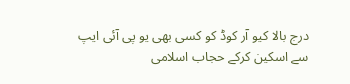درج بالا کیو آر کوڈ کو کسی بھی یو پی آئی ایپ سے اسکین کرکے حجاب اسلامی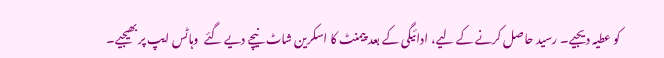کو عطیہ دیجیے۔ رسید حاصل کرنے کے لیے، ادائیگی کے بعد پیمنٹ کا اسکرین شاٹ نیچے دیے گئے  وہاٹس ایپ پر بھیجیے۔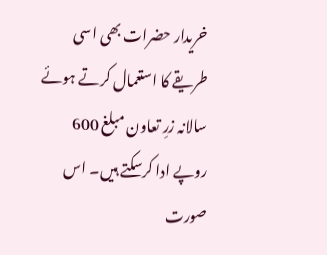خریدار حضرات بھی اسی طریقے کا استعمال کرتے ہوئے سالانہ زرِ تعاون مبلغ 600 روپے ادا کرسکتے ہیں۔ اس صورت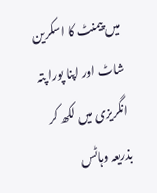میں پیمنٹ کا اسکرین شاٹ اور اپنا پورا پتہ انگریزی میں لکھ کر بذریعہ وہاٹس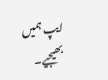ایپ ہمیں بھیجیے۔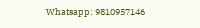Whatsapp: 9810957146